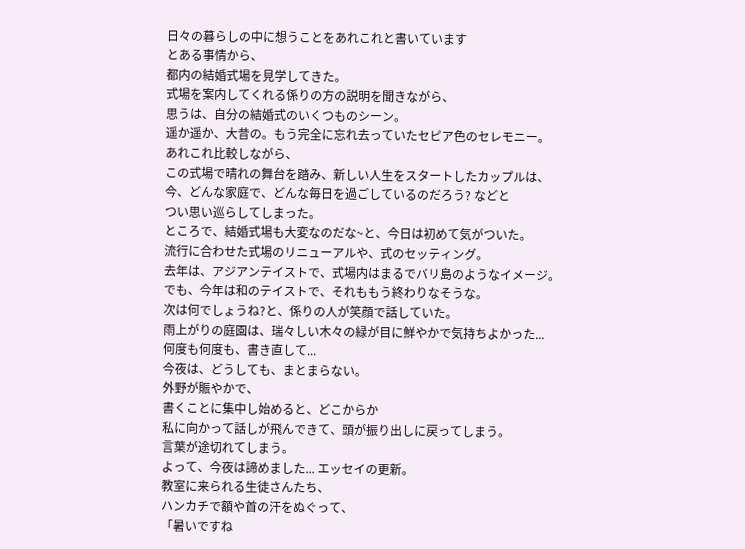日々の暮らしの中に想うことをあれこれと書いています
とある事情から、
都内の結婚式場を見学してきた。
式場を案内してくれる係りの方の説明を聞きながら、
思うは、自分の結婚式のいくつものシーン。
遥か遥か、大昔の。もう完全に忘れ去っていたセピア色のセレモニー。
あれこれ比較しながら、
この式場で晴れの舞台を踏み、新しい人生をスタートしたカップルは、
今、どんな家庭で、どんな毎日を過ごしているのだろう? などと
つい思い巡らしてしまった。
ところで、結婚式場も大変なのだな~と、今日は初めて気がついた。
流行に合わせた式場のリニューアルや、式のセッティング。
去年は、アジアンテイストで、式場内はまるでバリ島のようなイメージ。
でも、今年は和のテイストで、それももう終わりなそうな。
次は何でしょうね?と、係りの人が笑顔で話していた。
雨上がりの庭園は、瑞々しい木々の緑が目に鮮やかで気持ちよかった...
何度も何度も、書き直して...
今夜は、どうしても、まとまらない。
外野が賑やかで、
書くことに集中し始めると、どこからか
私に向かって話しが飛んできて、頭が振り出しに戻ってしまう。
言葉が途切れてしまう。
よって、今夜は諦めました... エッセイの更新。
教室に来られる生徒さんたち、
ハンカチで額や首の汗をぬぐって、
「暑いですね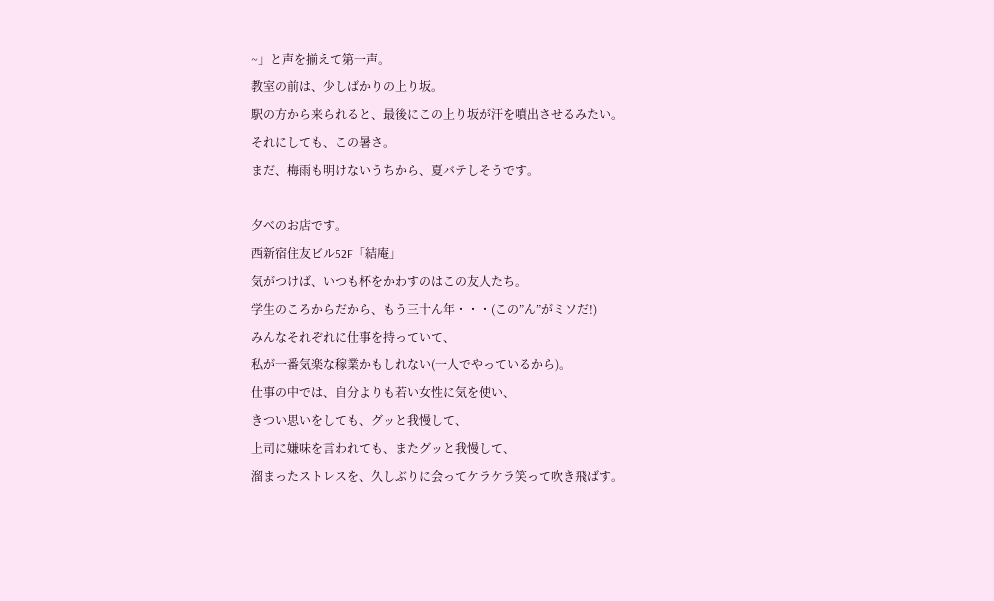~」と声を揃えて第一声。
教室の前は、少しばかりの上り坂。
駅の方から来られると、最後にこの上り坂が汗を噴出させるみたい。
それにしても、この暑さ。
まだ、梅雨も明けないうちから、夏バテしそうです。

夕べのお店です。
西新宿住友ビル52F「結庵」
気がつけば、いつも杯をかわすのはこの友人たち。
学生のころからだから、もう三十ん年・・・(この”ん”がミソだ!)
みんなそれぞれに仕事を持っていて、
私が一番気楽な稼業かもしれない(一人でやっているから)。
仕事の中では、自分よりも若い女性に気を使い、
きつい思いをしても、グッと我慢して、
上司に嫌味を言われても、またグッと我慢して、
溜まったストレスを、久しぶりに会ってケラケラ笑って吹き飛ばす。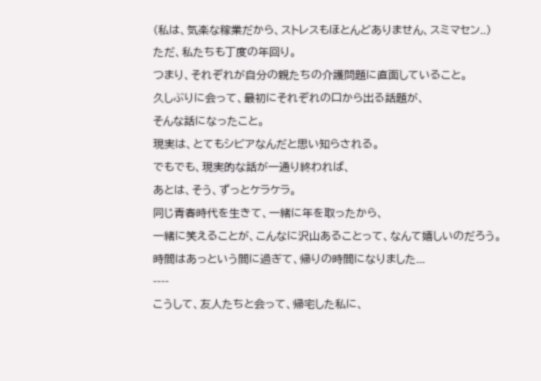(私は、気楽な稼業だから、ストレスもほとんどありません、スミマセン..)
ただ、私たちも丁度の年回り。
つまり、それぞれが自分の親たちの介護問題に直面していること。
久しぶりに会って、最初にそれぞれの口から出る話題が、
そんな話になったこと。
現実は、とてもシビアなんだと思い知らされる。
でもでも、現実的な話が一通り終われば、
あとは、そう、ずっとケラケラ。
同じ青春時代を生きて、一緒に年を取ったから、
一緒に笑えることが、こんなに沢山あることって、なんて嬉しいのだろう。
時間はあっという間に過ぎて、帰りの時間になりました...
----
こうして、友人たちと会って、帰宅した私に、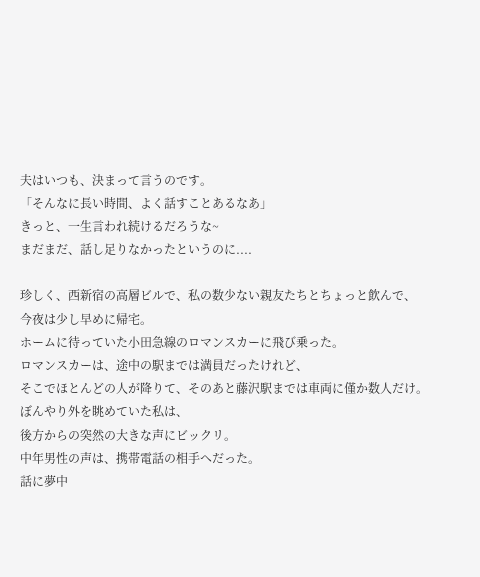夫はいつも、決まって言うのです。
「そんなに長い時間、よく話すことあるなあ」
きっと、一生言われ続けるだろうな~
まだまだ、話し足りなかったというのに....

珍しく、西新宿の高層ビルで、私の数少ない親友たちとちょっと飲んで、
今夜は少し早めに帰宅。
ホームに待っていた小田急線のロマンスカーに飛び乗った。
ロマンスカーは、途中の駅までは満員だったけれど、
そこでほとんどの人が降りて、そのあと藤沢駅までは車両に僅か数人だけ。
ぼんやり外を眺めていた私は、
後方からの突然の大きな声にビックリ。
中年男性の声は、携帯電話の相手へだった。
話に夢中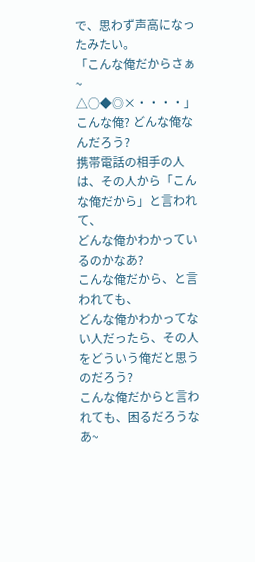で、思わず声高になったみたい。
「こんな俺だからさぁ~ △○◆◎×・・・・」
こんな俺? どんな俺なんだろう?
携帯電話の相手の人は、その人から「こんな俺だから」と言われて、
どんな俺かわかっているのかなあ?
こんな俺だから、と言われても、
どんな俺かわかってない人だったら、その人をどういう俺だと思うのだろう?
こんな俺だからと言われても、困るだろうなあ~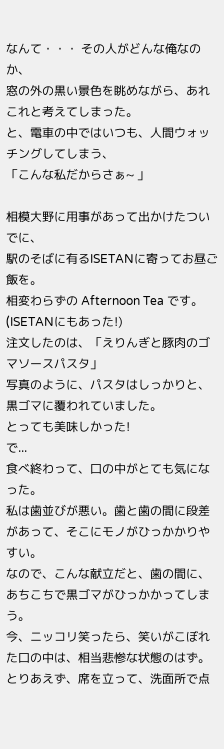なんて・・・ その人がどんな俺なのか、
窓の外の黒い景色を眺めながら、あれこれと考えてしまった。
と、電車の中ではいつも、人間ウォッチングしてしまう、
「こんな私だからさぁ~ 」

相模大野に用事があって出かけたついでに、
駅のそばに有るISETANに寄ってお昼ご飯を。
相変わらずの Afternoon Tea です。(ISETANにもあった!)
注文したのは、「えりんぎと豚肉のゴマソースパスタ」
写真のように、パスタはしっかりと、黒ゴマに覆われていました。
とっても美味しかった!
で...
食べ終わって、口の中がとても気になった。
私は歯並びが悪い。歯と歯の間に段差があって、そこにモノがひっかかりやすい。
なので、こんな献立だと、歯の間に、あちこちで黒ゴマがひっかかってしまう。
今、ニッコリ笑ったら、笑いがこぼれた口の中は、相当悲惨な状態のはず。
とりあえず、席を立って、洗面所で点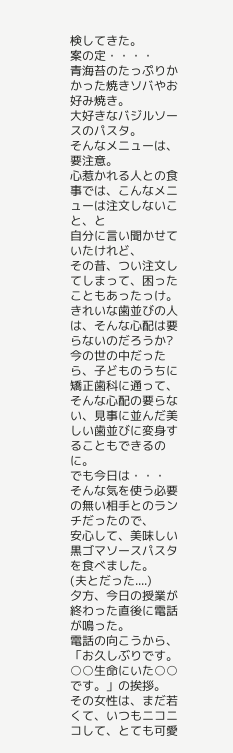検してきた。
案の定・・・・
青海苔のたっぷりかかった焼きソバやお好み焼き。
大好きなバジルソースのパスタ。
そんなメニューは、要注意。
心惹かれる人との食事では、こんなメニューは注文しないこと、と
自分に言い聞かせていたけれど、
その昔、つい注文してしまって、困ったこともあったっけ。
きれいな歯並びの人は、そんな心配は要らないのだろうか?
今の世の中だったら、子どものうちに矯正歯科に通って、
そんな心配の要らない、見事に並んだ美しい歯並びに変身することもできるのに。
でも今日は・・・
そんな気を使う必要の無い相手とのランチだったので、
安心して、美味しい黒ゴマソースパスタを食べました。
(夫とだった....)
夕方、今日の授業が終わった直後に電話が鳴った。
電話の向こうから、
「お久しぶりです。○○生命にいた○○です。」の挨拶。
その女性は、まだ若くて、いつもニコニコして、とても可愛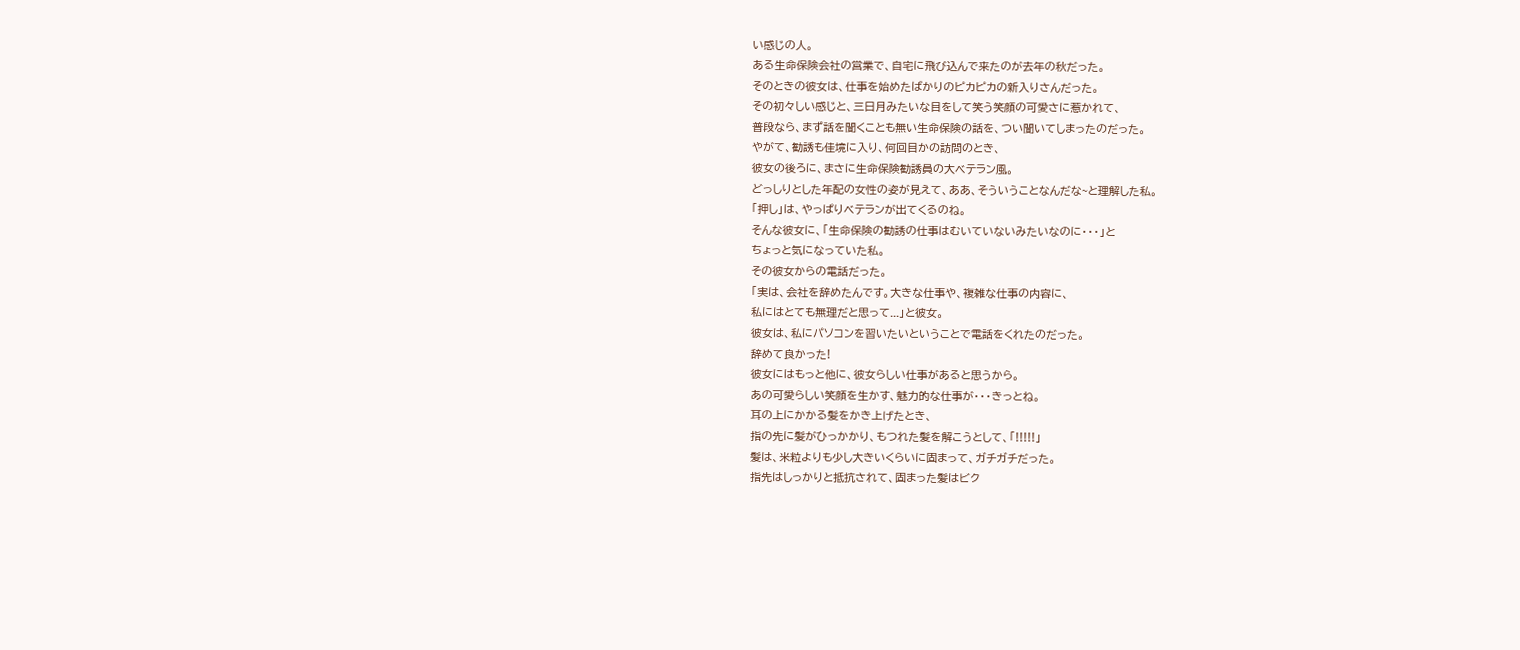い感じの人。
ある生命保険会社の営業で、自宅に飛び込んで来たのが去年の秋だった。
そのときの彼女は、仕事を始めたばかりのピカピカの新入りさんだった。
その初々しい感じと、三日月みたいな目をして笑う笑顔の可愛さに惹かれて、
普段なら、まず話を聞くことも無い生命保険の話を、つい聞いてしまったのだった。
やがて、勧誘も佳境に入り、何回目かの訪問のとき、
彼女の後ろに、まさに生命保険勧誘員の大ベテラン風。
どっしりとした年配の女性の姿が見えて、ああ、そういうことなんだな~と理解した私。
「押し」は、やっぱりベテランが出てくるのね。
そんな彼女に、「生命保険の勧誘の仕事はむいていないみたいなのに・・・」と
ちょっと気になっていた私。
その彼女からの電話だった。
「実は、会社を辞めたんです。大きな仕事や、複雑な仕事の内容に、
私にはとても無理だと思って...」と彼女。
彼女は、私にパソコンを習いたいということで電話をくれたのだった。
辞めて良かった!
彼女にはもっと他に、彼女らしい仕事があると思うから。
あの可愛らしい笑顔を生かす、魅力的な仕事が・・・きっとね。
耳の上にかかる髪をかき上げたとき、
指の先に髪がひっかかり、もつれた髪を解こうとして、「!!!!!」
髪は、米粒よりも少し大きいくらいに固まって、ガチガチだった。
指先はしっかりと抵抗されて、固まった髪はビク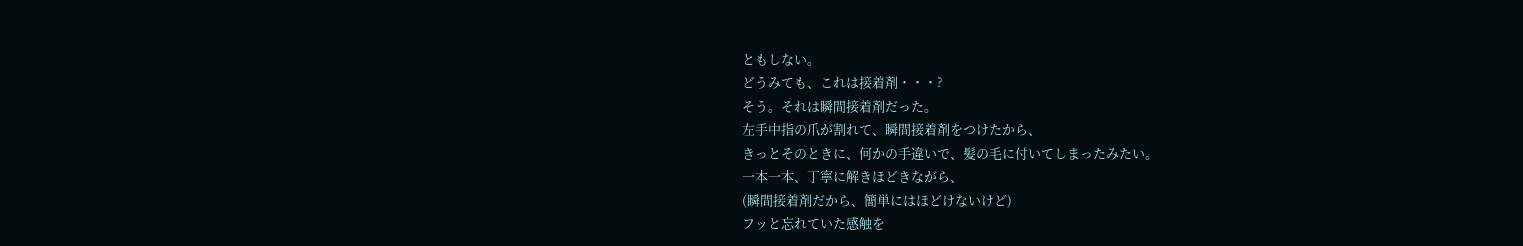ともしない。
どうみても、これは接着剤・・・?
そう。それは瞬間接着剤だった。
左手中指の爪が割れて、瞬間接着剤をつけたから、
きっとそのときに、何かの手違いで、髪の毛に付いてしまったみたい。
一本一本、丁寧に解きほどきながら、
(瞬間接着剤だから、簡単にはほどけないけど)
フッと忘れていた感触を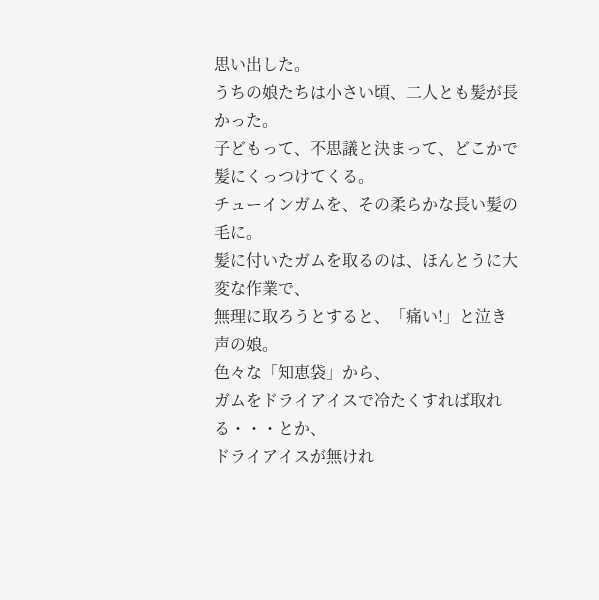思い出した。
うちの娘たちは小さい頃、二人とも髪が長かった。
子どもって、不思議と決まって、どこかで髪にくっつけてくる。
チューインガムを、その柔らかな長い髪の毛に。
髪に付いたガムを取るのは、ほんとうに大変な作業で、
無理に取ろうとすると、「痛い!」と泣き声の娘。
色々な「知恵袋」から、
ガムをドライアイスで冷たくすれば取れる・・・とか、
ドライアイスが無けれ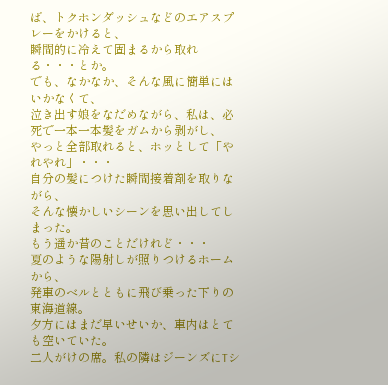ば、トクホンダッシュなどのエアスプレーをかけると、
瞬間的に冷えて固まるから取れる・・・とか。
でも、なかなか、そんな風に簡単にはいかなくて、
泣き出す娘をなだめながら、私は、必死で一本一本髪をガムから剥がし、
やっと全部取れると、ホッとして「やれやれ」・・・
自分の髪につけた瞬間接着剤を取りながら、
そんな懐かしいシーンを思い出してしまった。
もう遥か昔のことだけれど・・・
夏のような陽射しが照りつけるホームから、
発車のベルとともに飛び乗った下りの東海道線。
夕方にはまだ早いせいか、車内はとても空いていた。
二人がけの席。私の隣はジーンズにTシ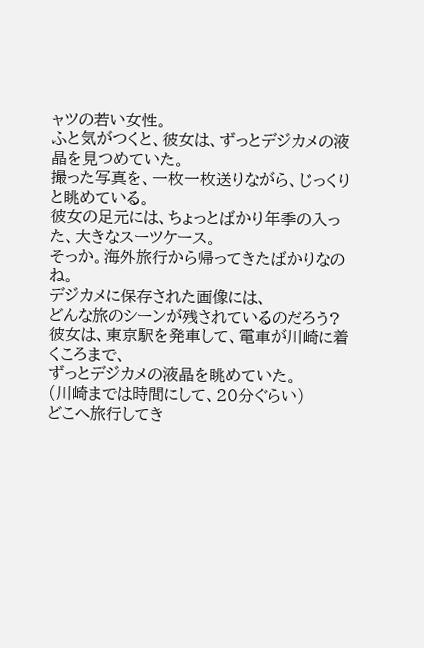ャツの若い女性。
ふと気がつくと、彼女は、ずっとデジカメの液晶を見つめていた。
撮った写真を、一枚一枚送りながら、じっくりと眺めている。
彼女の足元には、ちょっとばかり年季の入った、大きなスーツケース。
そっか。海外旅行から帰ってきたばかりなのね。
デジカメに保存された画像には、
どんな旅のシーンが残されているのだろう?
彼女は、東京駅を発車して、電車が川崎に着くころまで、
ずっとデジカメの液晶を眺めていた。
(川崎までは時間にして、20分ぐらい)
どこへ旅行してき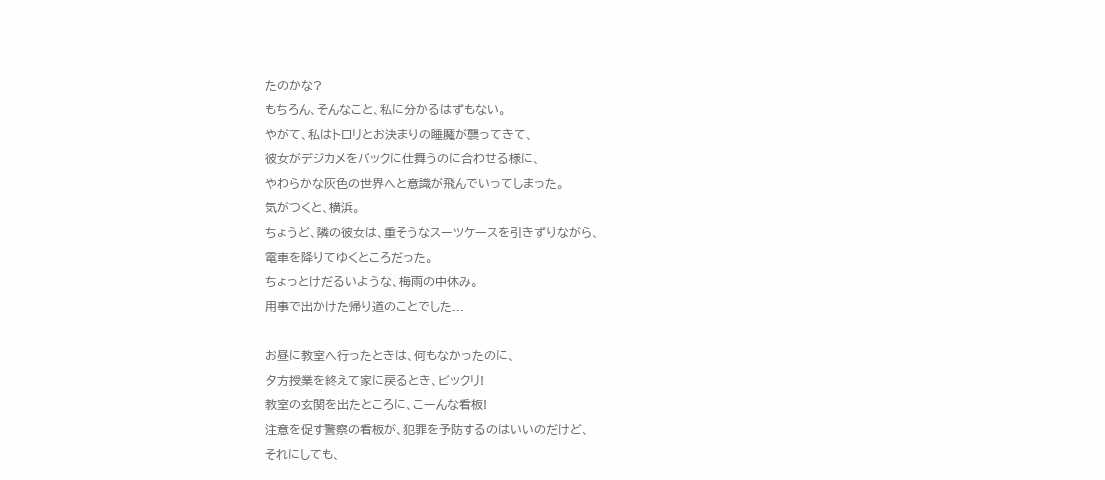たのかな?
もちろん、そんなこと、私に分かるはずもない。
やがて、私はトロリとお決まりの睡魔が襲ってきて、
彼女がデジカメをバックに仕舞うのに合わせる様に、
やわらかな灰色の世界へと意識が飛んでいってしまった。
気がつくと、横浜。
ちょうど、隣の彼女は、重そうなスーツケースを引きずりながら、
電車を降りてゆくところだった。
ちょっとけだるいような、梅雨の中休み。
用事で出かけた帰り道のことでした...

お昼に教室へ行ったときは、何もなかったのに、
夕方授業を終えて家に戻るとき、ビックリ!
教室の玄関を出たところに、こーんな看板!
注意を促す警察の看板が、犯罪を予防するのはいいのだけど、
それにしても、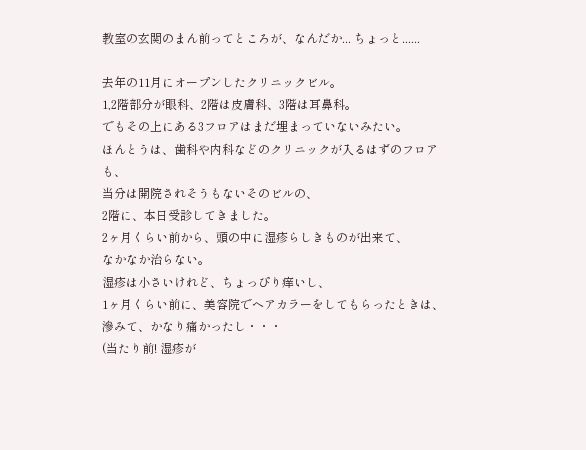教室の玄関のまん前ってところが、なんだか... ちょっと......

去年の11月にオープンしたクリニックビル。
1,2階部分が眼科、2階は皮膚科、3階は耳鼻科。
でもその上にある3フロアはまだ埋まっていないみたい。
ほんとうは、歯科や内科などのクリニックが入るはずのフロアも、
当分は開院されそうもないそのビルの、
2階に、本日受診してきました。
2ヶ月くらい前から、頭の中に湿疹らしきものが出来て、
なかなか治らない。
湿疹は小さいけれど、ちょっぴり痒いし、
1ヶ月くらい前に、美容院でヘアカラーをしてもらったときは、
滲みて、かなり痛かったし・・・
(当たり前! 湿疹が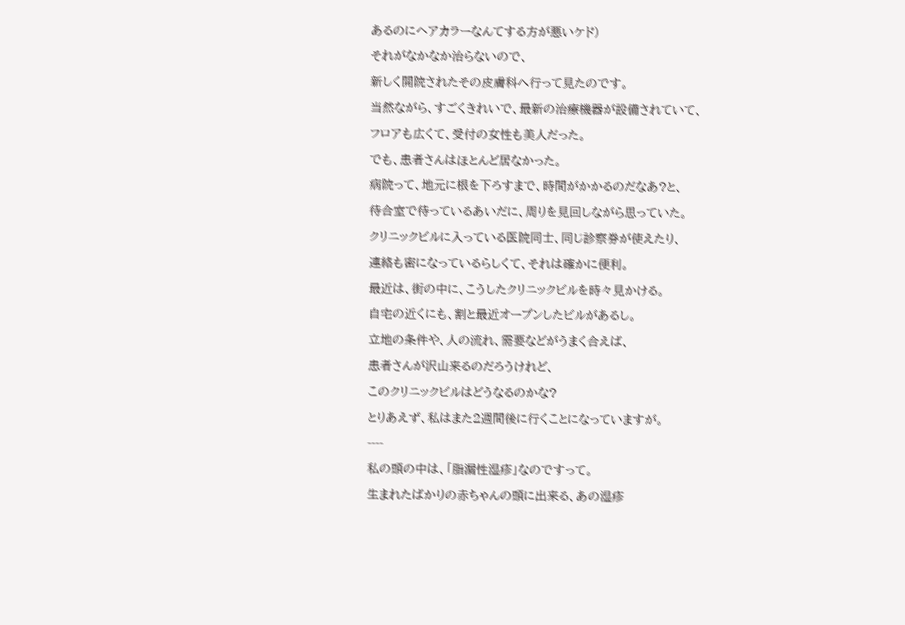あるのにヘアカラーなんてする方が悪いケド)
それがなかなか治らないので、
新しく開院されたその皮膚科へ行って見たのです。
当然ながら、すごくきれいで、最新の治療機器が設備されていて、
フロアも広くて、受付の女性も美人だった。
でも、患者さんはほとんど居なかった。
病院って、地元に根を下ろすまで、時間がかかるのだなあ?と、
待合室で待っているあいだに、周りを見回しながら思っていた。
クリニックビルに入っている医院同士、同じ診察券が使えたり、
連絡も密になっているらしくて、それは確かに便利。
最近は、街の中に、こうしたクリニックビルを時々見かける。
自宅の近くにも、割と最近オープンしたビルがあるし。
立地の条件や、人の流れ、需要などがうまく合えば、
患者さんが沢山来るのだろうけれど、
このクリニックビルはどうなるのかな?
とりあえず、私はまた2週間後に行くことになっていますが。
----
私の頭の中は、「脂漏性湿疹」なのですって。
生まれたばかりの赤ちゃんの頭に出来る、あの湿疹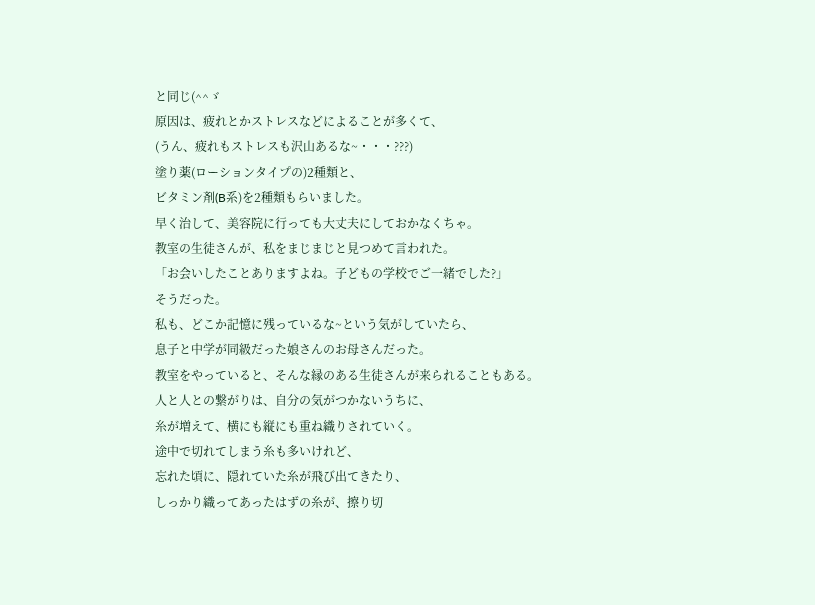と同じ(^^ゞ
原因は、疲れとかストレスなどによることが多くて、
(うん、疲れもストレスも沢山あるな~・・・???)
塗り薬(ローションタイプの)2種類と、
ビタミン剤(B系)を2種類もらいました。
早く治して、美容院に行っても大丈夫にしておかなくちゃ。
教室の生徒さんが、私をまじまじと見つめて言われた。
「お会いしたことありますよね。子どもの学校でご一緒でした?」
そうだった。
私も、どこか記憶に残っているな~という気がしていたら、
息子と中学が同級だった娘さんのお母さんだった。
教室をやっていると、そんな縁のある生徒さんが来られることもある。
人と人との繋がりは、自分の気がつかないうちに、
糸が増えて、横にも縦にも重ね織りされていく。
途中で切れてしまう糸も多いけれど、
忘れた頃に、隠れていた糸が飛び出てきたり、
しっかり織ってあったはずの糸が、擦り切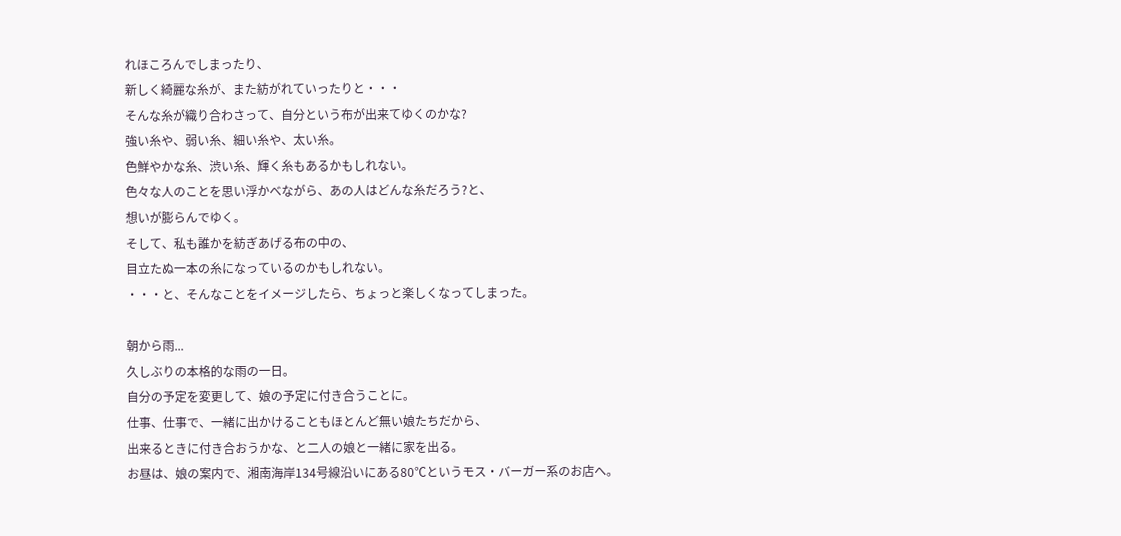れほころんでしまったり、
新しく綺麗な糸が、また紡がれていったりと・・・
そんな糸が織り合わさって、自分という布が出来てゆくのかな?
強い糸や、弱い糸、細い糸や、太い糸。
色鮮やかな糸、渋い糸、輝く糸もあるかもしれない。
色々な人のことを思い浮かべながら、あの人はどんな糸だろう?と、
想いが膨らんでゆく。
そして、私も誰かを紡ぎあげる布の中の、
目立たぬ一本の糸になっているのかもしれない。
・・・と、そんなことをイメージしたら、ちょっと楽しくなってしまった。

朝から雨...
久しぶりの本格的な雨の一日。
自分の予定を変更して、娘の予定に付き合うことに。
仕事、仕事で、一緒に出かけることもほとんど無い娘たちだから、
出来るときに付き合おうかな、と二人の娘と一緒に家を出る。
お昼は、娘の案内で、湘南海岸134号線沿いにある80℃というモス・バーガー系のお店へ。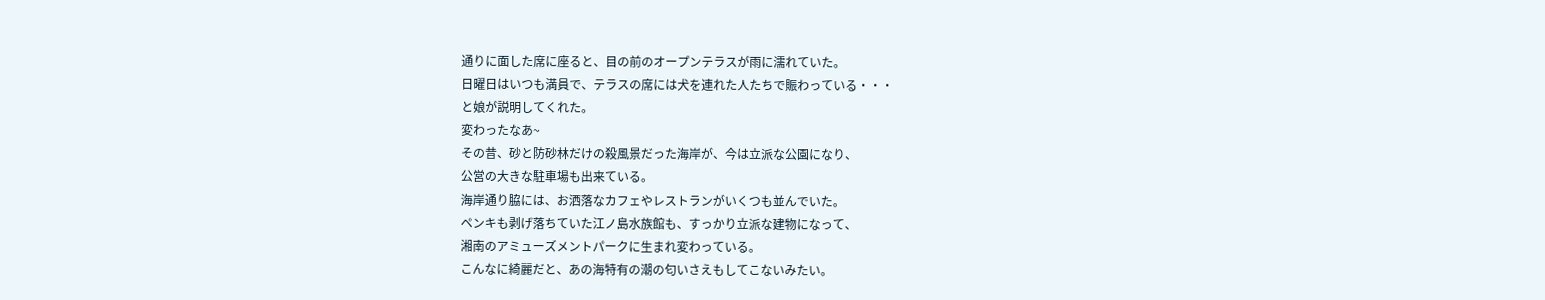通りに面した席に座ると、目の前のオープンテラスが雨に濡れていた。
日曜日はいつも満員で、テラスの席には犬を連れた人たちで賑わっている・・・
と娘が説明してくれた。
変わったなあ~
その昔、砂と防砂林だけの殺風景だった海岸が、今は立派な公園になり、
公営の大きな駐車場も出来ている。
海岸通り脇には、お洒落なカフェやレストランがいくつも並んでいた。
ペンキも剥げ落ちていた江ノ島水族館も、すっかり立派な建物になって、
湘南のアミューズメントパークに生まれ変わっている。
こんなに綺麗だと、あの海特有の潮の匂いさえもしてこないみたい。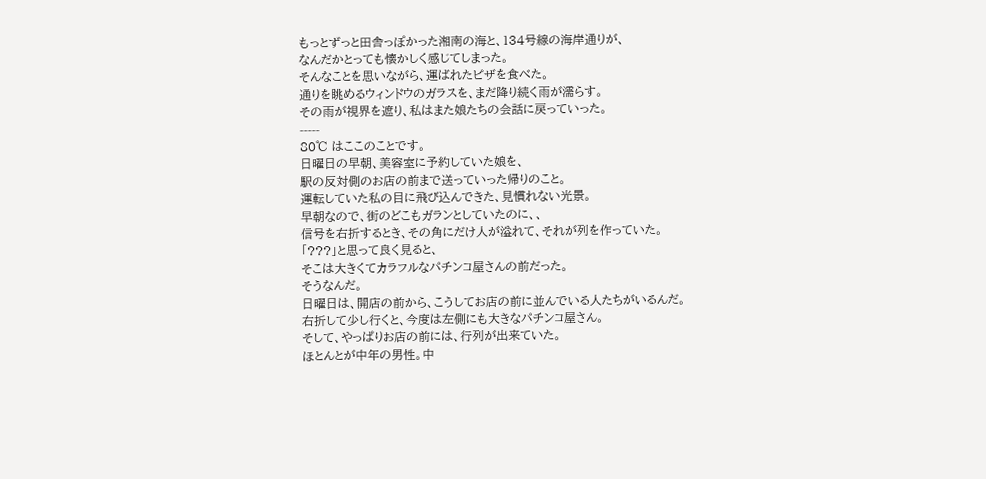もっとずっと田舎っぽかった湘南の海と、134号線の海岸通りが、
なんだかとっても懐かしく感じてしまった。
そんなことを思いながら、運ばれたピザを食べた。
通りを眺めるウィンドウのガラスを、まだ降り続く雨が濡らす。
その雨が視界を遮り、私はまた娘たちの会話に戻っていった。
-----
80℃ はここのことです。
日曜日の早朝、美容室に予約していた娘を、
駅の反対側のお店の前まで送っていった帰りのこと。
運転していた私の目に飛び込んできた、見慣れない光景。
早朝なので、街のどこもガランとしていたのに、、
信号を右折するとき、その角にだけ人が溢れて、それが列を作っていた。
「???」と思って良く見ると、
そこは大きくてカラフルなパチンコ屋さんの前だった。
そうなんだ。
日曜日は、開店の前から、こうしてお店の前に並んでいる人たちがいるんだ。
右折して少し行くと、今度は左側にも大きなパチンコ屋さん。
そして、やっぱりお店の前には、行列が出来ていた。
ほとんとが中年の男性。中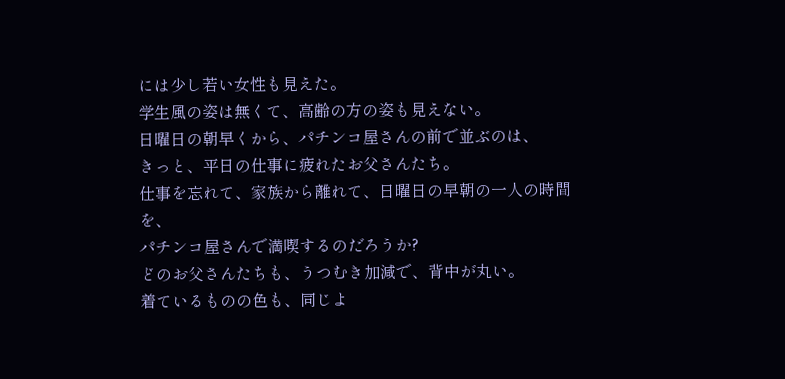には少し若い女性も見えた。
学生風の姿は無くて、高齢の方の姿も見えない。
日曜日の朝早くから、パチンコ屋さんの前で並ぶのは、
きっと、平日の仕事に疲れたお父さんたち。
仕事を忘れて、家族から離れて、日曜日の早朝の一人の時間を、
パチンコ屋さんで満喫するのだろうか?
どのお父さんたちも、うつむき加減で、背中が丸い。
着ているものの色も、同じよ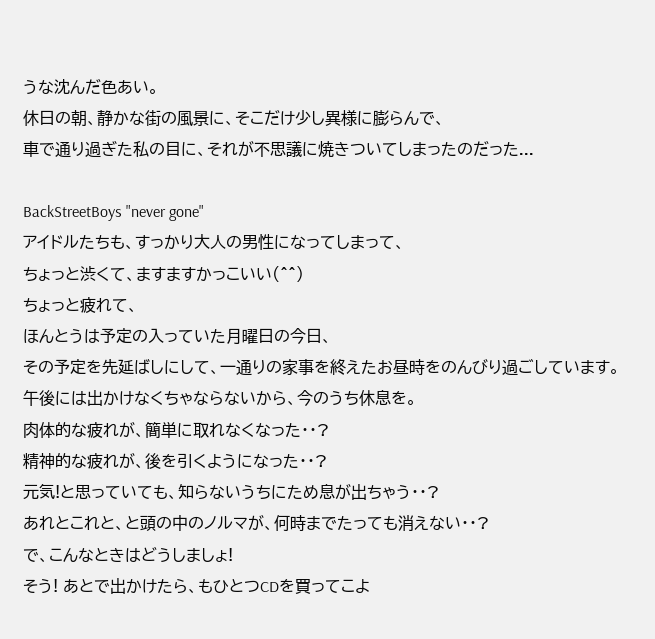うな沈んだ色あい。
休日の朝、静かな街の風景に、そこだけ少し異様に膨らんで、
車で通り過ぎた私の目に、それが不思議に焼きついてしまったのだった...

BackStreetBoys "never gone"
アイドルたちも、すっかり大人の男性になってしまって、
ちょっと渋くて、ますますかっこいい(^^)
ちょっと疲れて、
ほんとうは予定の入っていた月曜日の今日、
その予定を先延ばしにして、一通りの家事を終えたお昼時をのんびり過ごしています。
午後には出かけなくちゃならないから、今のうち休息を。
肉体的な疲れが、簡単に取れなくなった・・?
精神的な疲れが、後を引くようになった・・?
元気!と思っていても、知らないうちにため息が出ちゃう・・?
あれとこれと、と頭の中のノルマが、何時までたっても消えない・・?
で、こんなときはどうしましょ!
そう! あとで出かけたら、もひとつCDを買ってこよ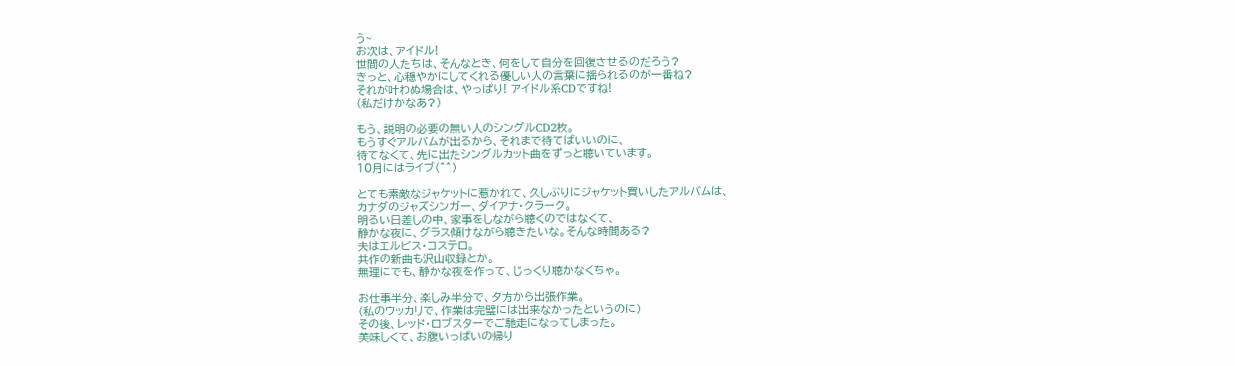う~
お次は、アイドル!
世間の人たちは、そんなとき、何をして自分を回復させるのだろう?
きっと、心穏やかにしてくれる優しい人の言葉に揺られるのが一番ね?
それが叶わぬ場合は、やっぱり! アイドル系CDですね!
(私だけかなあ?)

もう、説明の必要の無い人のシングルCD2枚。
もうすぐアルバムが出るから、それまで待てばいいのに、
待てなくて、先に出たシングルカット曲をずっと聴いています。
10月にはライブ(^^)

とても素敵なジャケットに惹かれて、久しぶりにジャケット買いしたアルバムは、
カナダのジャズシンガー、ダイアナ・クラーク。
明るい日差しの中、家事をしながら聴くのではなくて、
静かな夜に、グラス傾けながら聴きたいな。そんな時間ある?
夫はエルビス・コステロ。
共作の新曲も沢山収録とか。
無理にでも、静かな夜を作って、じっくり聴かなくちゃ。

お仕事半分、楽しみ半分で、夕方から出張作業。
(私のウッカリで、作業は完璧には出来なかったというのに)
その後、レッド・ロブスターでご馳走になってしまった。
美味しくて、お腹いっぱいの帰り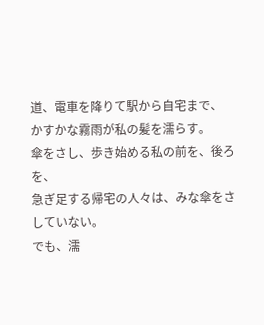道、電車を降りて駅から自宅まで、
かすかな霧雨が私の髪を濡らす。
傘をさし、歩き始める私の前を、後ろを、
急ぎ足する帰宅の人々は、みな傘をさしていない。
でも、濡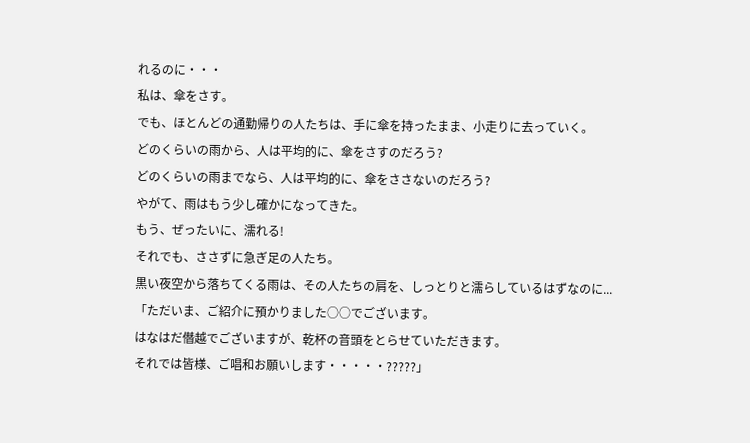れるのに・・・
私は、傘をさす。
でも、ほとんどの通勤帰りの人たちは、手に傘を持ったまま、小走りに去っていく。
どのくらいの雨から、人は平均的に、傘をさすのだろう?
どのくらいの雨までなら、人は平均的に、傘をささないのだろう?
やがて、雨はもう少し確かになってきた。
もう、ぜったいに、濡れる!
それでも、ささずに急ぎ足の人たち。
黒い夜空から落ちてくる雨は、その人たちの肩を、しっとりと濡らしているはずなのに...
「ただいま、ご紹介に預かりました○○でございます。
はなはだ僭越でございますが、乾杯の音頭をとらせていただきます。
それでは皆様、ご唱和お願いします・・・・・?????」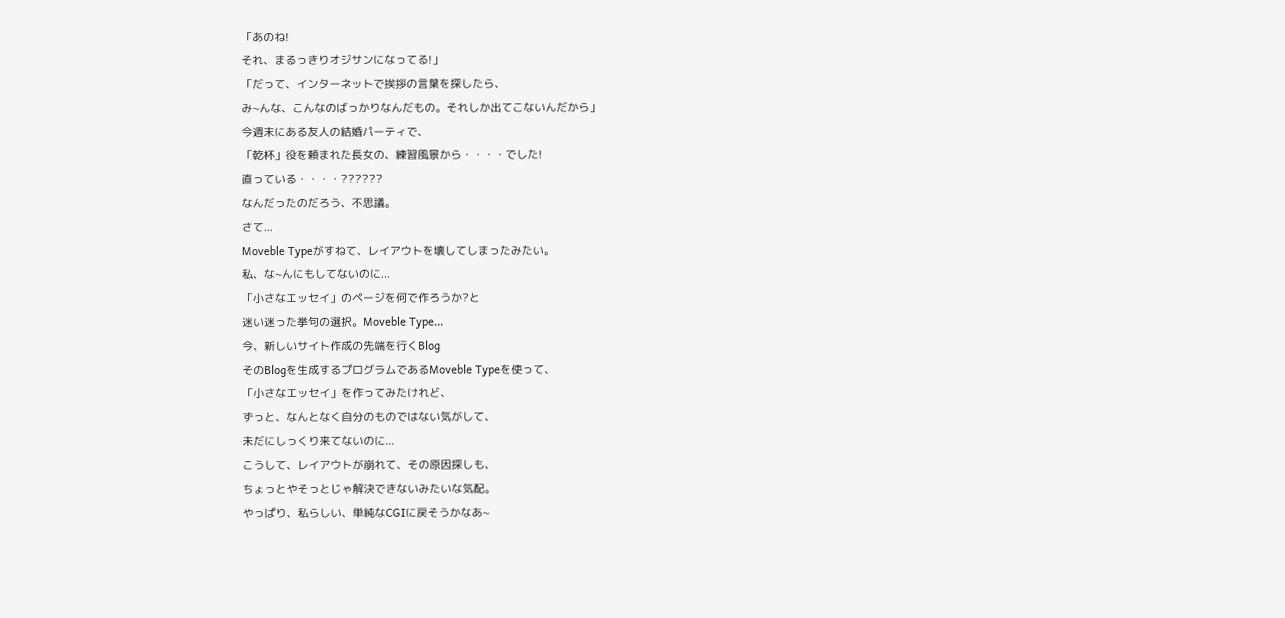「あのね!
それ、まるっきりオジサンになってる!」
「だって、インターネットで挨拶の言葉を探したら、
み~んな、こんなのばっかりなんだもの。それしか出てこないんだから」
今週末にある友人の結婚パーティで、
「乾杯」役を頼まれた長女の、練習風景から・・・・でした!
直っている・・・・??????
なんだったのだろう、不思議。
さて...
Moveble Typeがすねて、レイアウトを壊してしまったみたい。
私、な~んにもしてないのに...
「小さなエッセイ」のページを何で作ろうか?と
迷い迷った挙句の選択。Moveble Type...
今、新しいサイト作成の先端を行くBlog
そのBlogを生成するプログラムであるMoveble Typeを使って、
「小さなエッセイ」を作ってみたけれど、
ずっと、なんとなく自分のものではない気がして、
未だにしっくり来てないのに...
こうして、レイアウトが崩れて、その原因探しも、
ちょっとやそっとじゃ解決できないみたいな気配。
やっぱり、私らしい、単純なCGIに戻そうかなあ~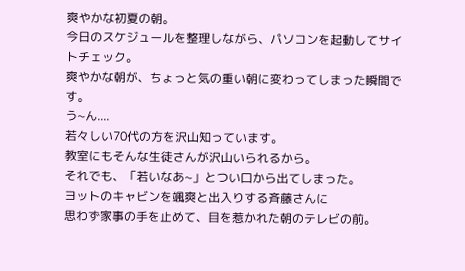爽やかな初夏の朝。
今日のスケジュールを整理しながら、パソコンを起動してサイトチェック。
爽やかな朝が、ちょっと気の重い朝に変わってしまった瞬間です。
う~ん....
若々しい70代の方を沢山知っています。
教室にもそんな生徒さんが沢山いられるから。
それでも、「若いなあ~」とつい口から出てしまった。
ヨットのキャビンを颯爽と出入りする斉藤さんに
思わず家事の手を止めて、目を惹かれた朝のテレビの前。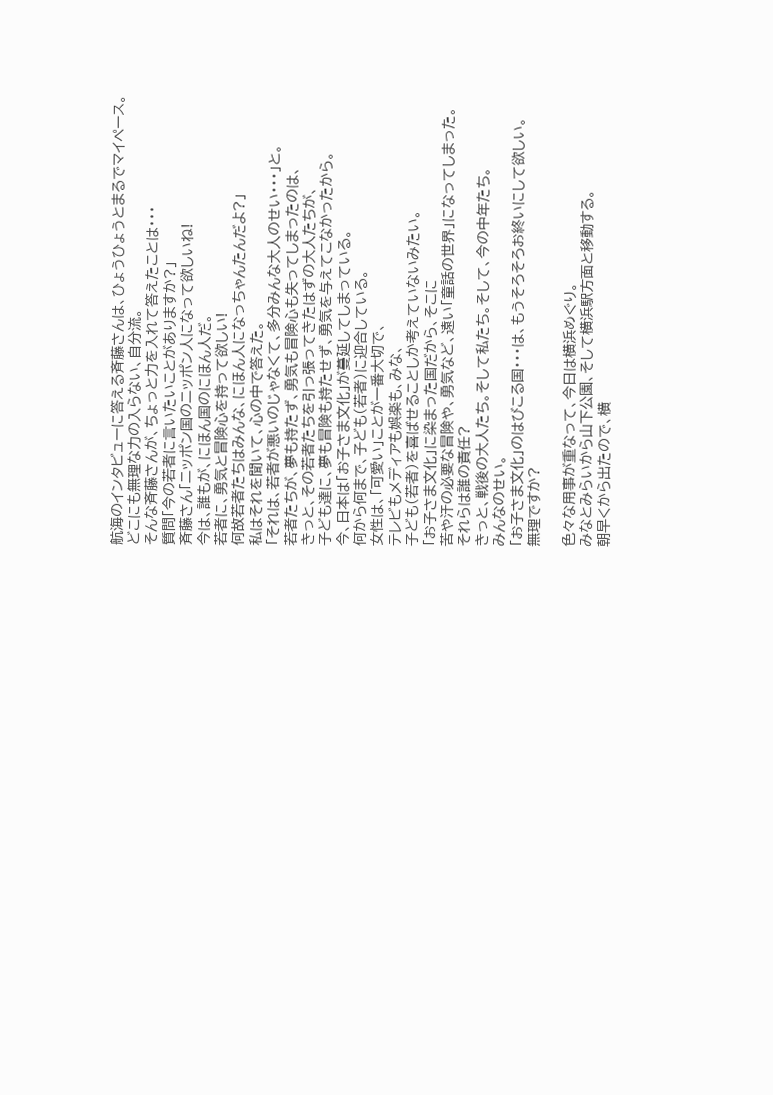航海のインタビューに答える斉藤さんは、ひょうひょうとまるでマイペース。
どこにも無理な力の入らない、自分流。
そんな斉藤さんが、ちょっと力を入れて答えたことは・・・
質問「今の若者に言いたいことがありますか?」
斉藤さん「ニッポン国のニッポン人になって欲しいね!
今は、誰もが、にほん国のにほん人だ。
若者に、勇気と冒険心を持って欲しい!
何故若者たちはみんな、にほん人になっちゃんたんだよ?」
私はそれを聞いて、心の中で答えた。
「それは、若者が悪いのじゃなくて、多分みんな大人のせい・・・」と。
若者たちが、夢も持たず、勇気も冒険心も失ってしまったのは、
きっと、その若者たちを引っ張ってきたはずの大人たちが、
子ども達に、夢も冒険も持たせず、勇気を与えてこなかったから。
今、日本は「お子さま文化」が蔓延してしまっている。
何から何まで、子ども(若者)に迎合している。
女性は、「可愛い」ことが一番大切で、
テレビもメディアも娯楽も、みな、
子ども(若者)を喜ばせることしか考えていないみたい。
「お子さま文化」に染まった国だから、そこに
苦や汗の必要な冒険や、勇気など、遠い「童話の世界」になってしまった。
それらは誰の責任?
きっと、戦後の大人たち。そして私たち。そして、今の中年たち。
みんなのせい。
「お子さま文化」のはびこる国・・・は、もうそろそろお終いにして欲しい。
無理ですか?

色々な用事が重なって、今日は横浜めぐり。
みなとみらいから山下公園、そして横浜駅方面と移動する。
朝早くから出たので、横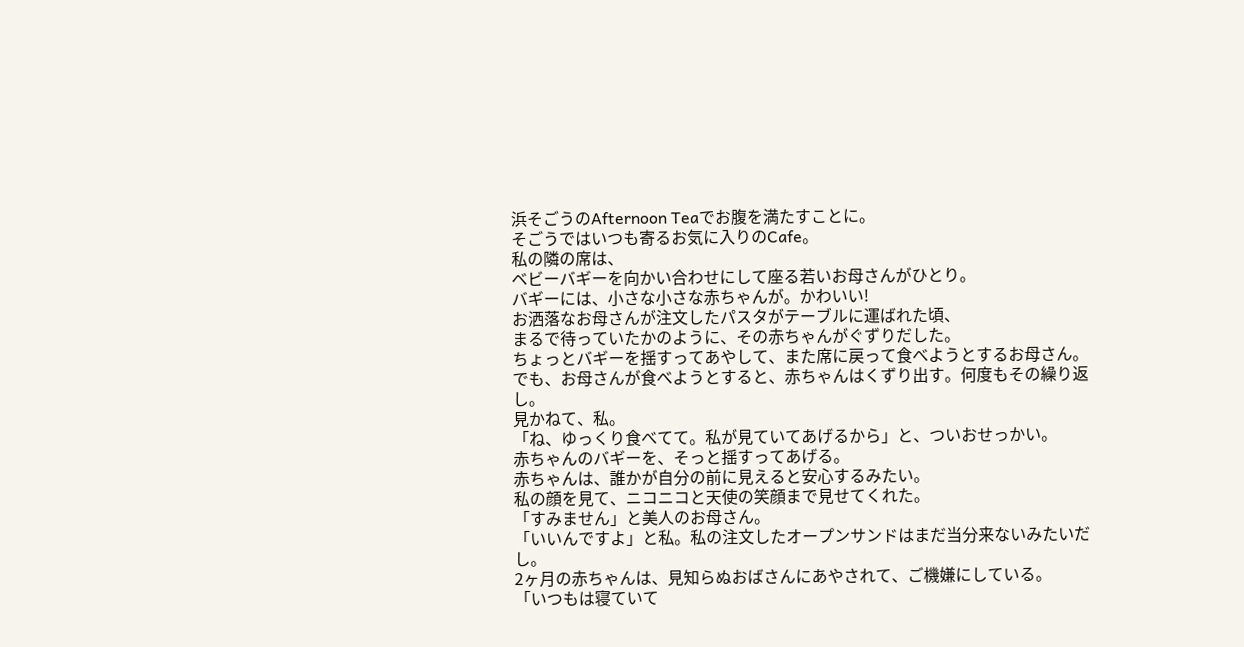浜そごうのAfternoon Teaでお腹を満たすことに。
そごうではいつも寄るお気に入りのCafe。
私の隣の席は、
ベビーバギーを向かい合わせにして座る若いお母さんがひとり。
バギーには、小さな小さな赤ちゃんが。かわいい!
お洒落なお母さんが注文したパスタがテーブルに運ばれた頃、
まるで待っていたかのように、その赤ちゃんがぐずりだした。
ちょっとバギーを揺すってあやして、また席に戻って食べようとするお母さん。
でも、お母さんが食べようとすると、赤ちゃんはくずり出す。何度もその繰り返し。
見かねて、私。
「ね、ゆっくり食べてて。私が見ていてあげるから」と、ついおせっかい。
赤ちゃんのバギーを、そっと揺すってあげる。
赤ちゃんは、誰かが自分の前に見えると安心するみたい。
私の顔を見て、ニコニコと天使の笑顔まで見せてくれた。
「すみません」と美人のお母さん。
「いいんですよ」と私。私の注文したオープンサンドはまだ当分来ないみたいだし。
2ヶ月の赤ちゃんは、見知らぬおばさんにあやされて、ご機嫌にしている。
「いつもは寝ていて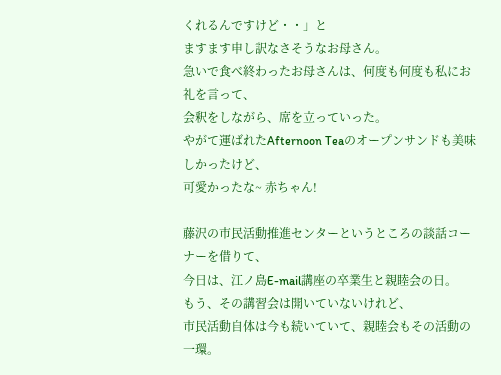くれるんですけど・・」と
ますます申し訳なさそうなお母さん。
急いで食べ終わったお母さんは、何度も何度も私にお礼を言って、
会釈をしながら、席を立っていった。
やがて運ばれたAfternoon Teaのオープンサンドも美味しかったけど、
可愛かったな~ 赤ちゃん!

藤沢の市民活動推進センターというところの談話コーナーを借りて、
今日は、江ノ島E-mail講座の卒業生と親睦会の日。
もう、その講習会は開いていないけれど、
市民活動自体は今も続いていて、親睦会もその活動の一環。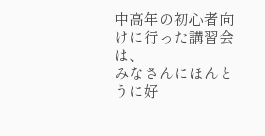中高年の初心者向けに行った講習会は、
みなさんにほんとうに好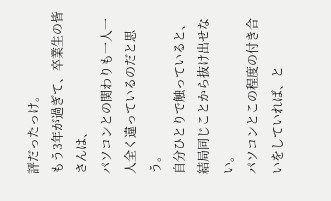評だったっけ。
もう3年が過ぎて、卒業生の皆さんは、
パソコンとの関わりも一人一人全く違っているのだと思う。
自分ひとりで触っていると、結局同じことから抜け出せない。
パソコンとこの程度の付き合いをしていれば、と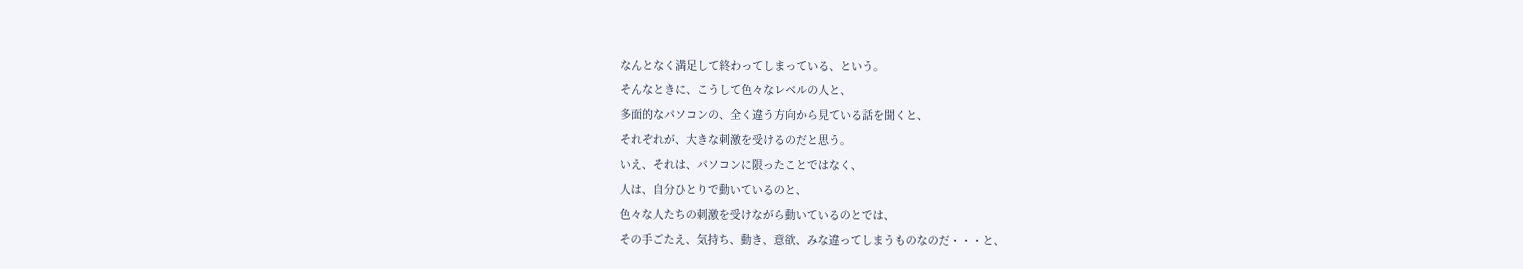なんとなく満足して終わってしまっている、という。
そんなときに、こうして色々なレベルの人と、
多面的なパソコンの、全く違う方向から見ている話を聞くと、
それぞれが、大きな刺激を受けるのだと思う。
いえ、それは、パソコンに限ったことではなく、
人は、自分ひとりで動いているのと、
色々な人たちの刺激を受けながら動いているのとでは、
その手ごたえ、気持ち、動き、意欲、みな違ってしまうものなのだ・・・と、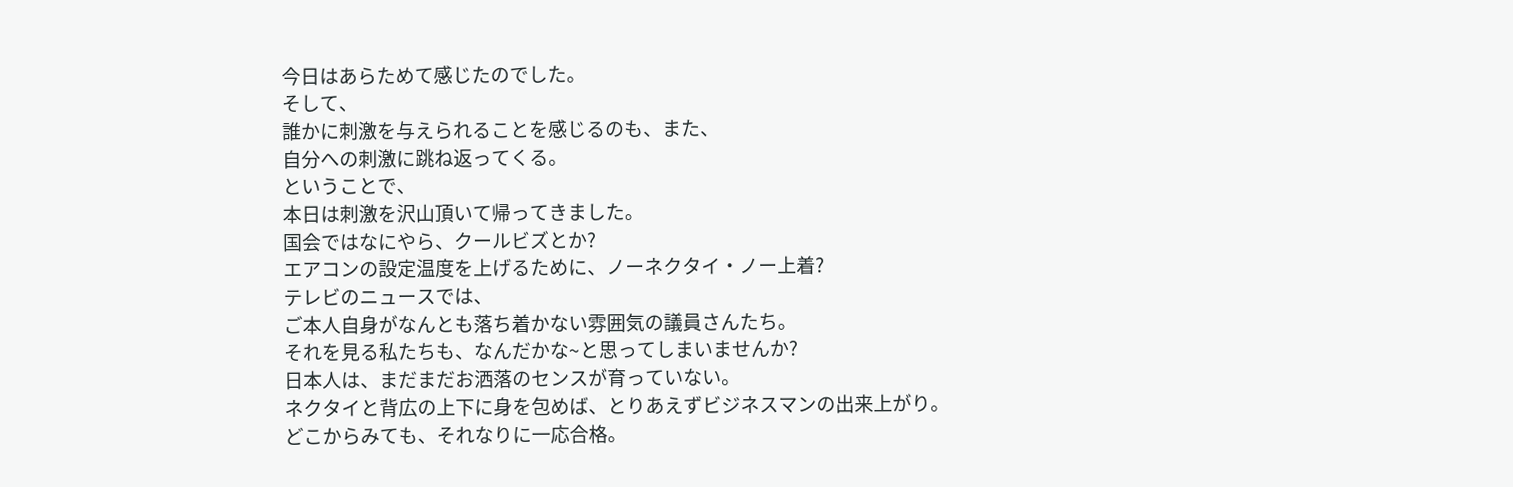今日はあらためて感じたのでした。
そして、
誰かに刺激を与えられることを感じるのも、また、
自分への刺激に跳ね返ってくる。
ということで、
本日は刺激を沢山頂いて帰ってきました。
国会ではなにやら、クールビズとか?
エアコンの設定温度を上げるために、ノーネクタイ・ノー上着?
テレビのニュースでは、
ご本人自身がなんとも落ち着かない雰囲気の議員さんたち。
それを見る私たちも、なんだかな~と思ってしまいませんか?
日本人は、まだまだお洒落のセンスが育っていない。
ネクタイと背広の上下に身を包めば、とりあえずビジネスマンの出来上がり。
どこからみても、それなりに一応合格。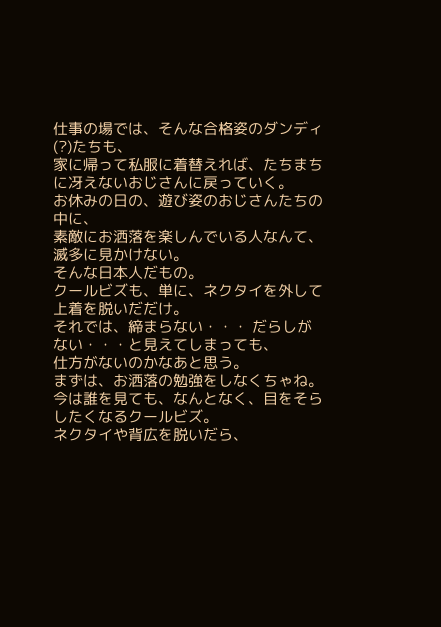仕事の場では、そんな合格姿のダンディ(?)たちも、
家に帰って私服に着替えれば、たちまちに冴えないおじさんに戻っていく。
お休みの日の、遊び姿のおじさんたちの中に、
素敵にお洒落を楽しんでいる人なんて、滅多に見かけない。
そんな日本人だもの。
クールビズも、単に、ネクタイを外して上着を脱いだだけ。
それでは、締まらない・・・ だらしがない・・・と見えてしまっても、
仕方がないのかなあと思う。
まずは、お洒落の勉強をしなくちゃね。
今は誰を見ても、なんとなく、目をそらしたくなるクールビズ。
ネクタイや背広を脱いだら、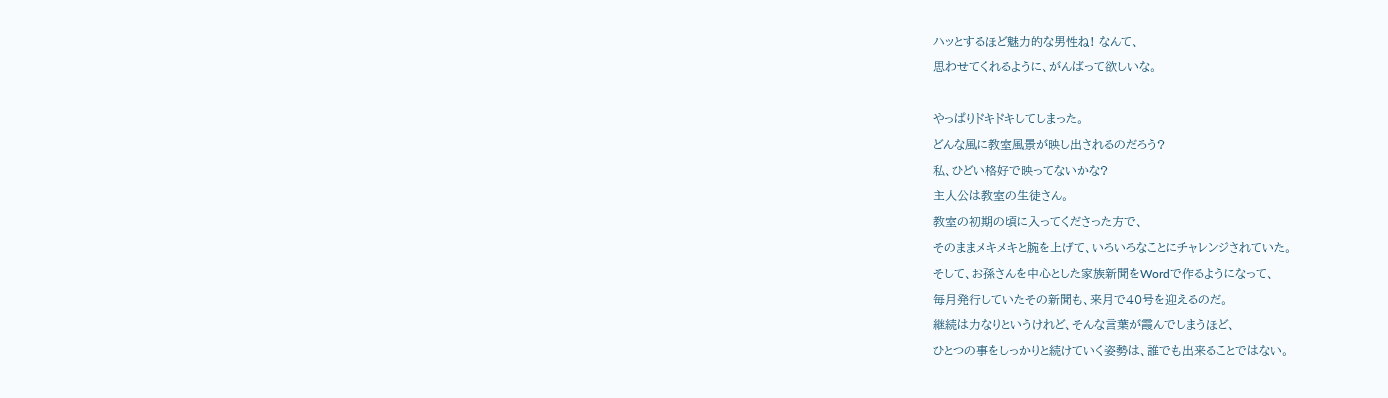ハッとするほど魅力的な男性ね! なんて、
思わせてくれるように、がんばって欲しいな。

やっぱりドキドキしてしまった。
どんな風に教室風景が映し出されるのだろう?
私、ひどい格好で映ってないかな?
主人公は教室の生徒さん。
教室の初期の頃に入ってくださった方で、
そのままメキメキと腕を上げて、いろいろなことにチャレンジされていた。
そして、お孫さんを中心とした家族新聞をWordで作るようになって、
毎月発行していたその新聞も、来月で40号を迎えるのだ。
継続は力なりというけれど、そんな言葉が霞んでしまうほど、
ひとつの事をしっかりと続けていく姿勢は、誰でも出来ることではない。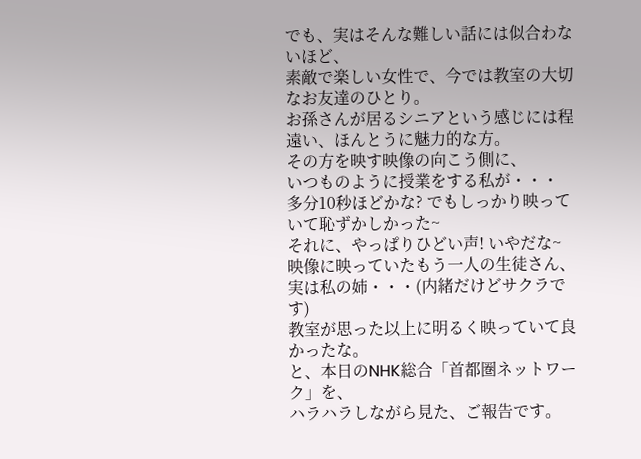でも、実はそんな難しい話には似合わないほど、
素敵で楽しい女性で、今では教室の大切なお友達のひとり。
お孫さんが居るシニアという感じには程遠い、ほんとうに魅力的な方。
その方を映す映像の向こう側に、
いつものように授業をする私が・・・
多分10秒ほどかな? でもしっかり映っていて恥ずかしかった~
それに、やっぱりひどい声! いやだな~
映像に映っていたもう一人の生徒さん、実は私の姉・・・(内緒だけどサクラです)
教室が思った以上に明るく映っていて良かったな。
と、本日のNHK総合「首都圏ネットワーク」を、
ハラハラしながら見た、ご報告です。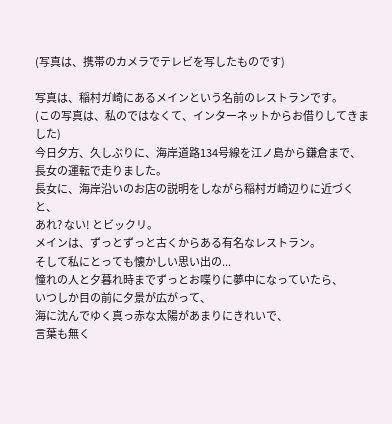(写真は、携帯のカメラでテレビを写したものです)

写真は、稲村ガ崎にあるメインという名前のレストランです。
(この写真は、私のではなくて、インターネットからお借りしてきました)
今日夕方、久しぶりに、海岸道路134号線を江ノ島から鎌倉まで、
長女の運転で走りました。
長女に、海岸沿いのお店の説明をしながら稲村ガ崎辺りに近づくと、
あれ? ない! とビックリ。
メインは、ずっとずっと古くからある有名なレストラン。
そして私にとっても懐かしい思い出の...
憧れの人と夕暮れ時までずっとお喋りに夢中になっていたら、
いつしか目の前に夕景が広がって、
海に沈んでゆく真っ赤な太陽があまりにきれいで、
言葉も無く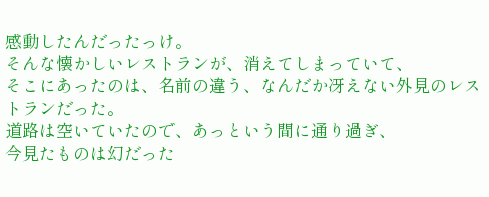感動したんだったっけ。
そんな懐かしいレストランが、消えてしまっていて、
そこにあったのは、名前の違う、なんだか冴えない外見のレストランだった。
道路は空いていたので、あっという間に通り過ぎ、
今見たものは幻だった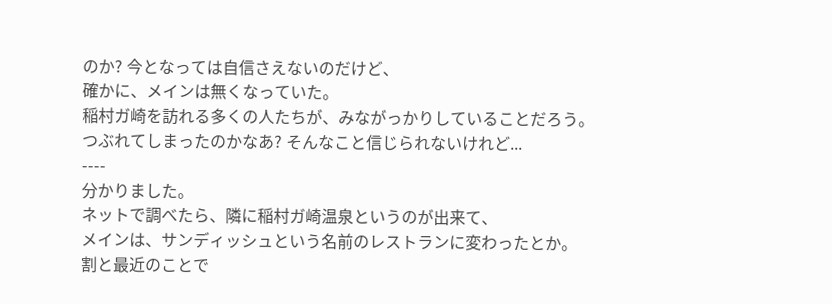のか? 今となっては自信さえないのだけど、
確かに、メインは無くなっていた。
稲村ガ崎を訪れる多くの人たちが、みながっかりしていることだろう。
つぶれてしまったのかなあ? そんなこと信じられないけれど...
----
分かりました。
ネットで調べたら、隣に稲村ガ崎温泉というのが出来て、
メインは、サンディッシュという名前のレストランに変わったとか。
割と最近のことで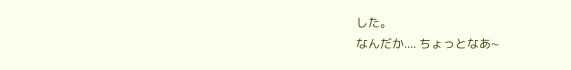した。
なんだか.... ちょっとなあ~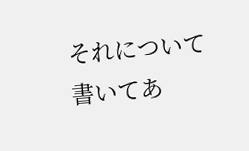それについて書いてあ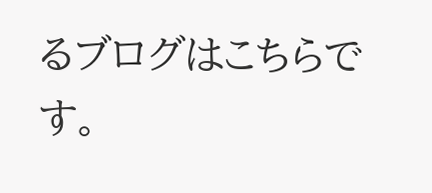るブログはこちらです。